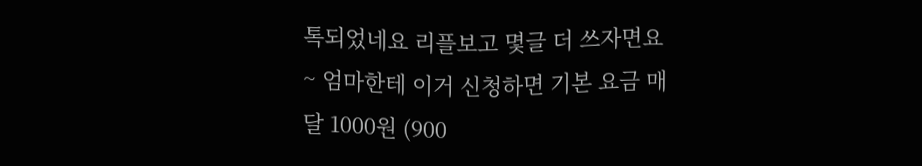톡되었네요 리플보고 몇글 더 쓰자면요 ~ 엄마한테 이거 신청하면 기본 요금 매달 1000원 (900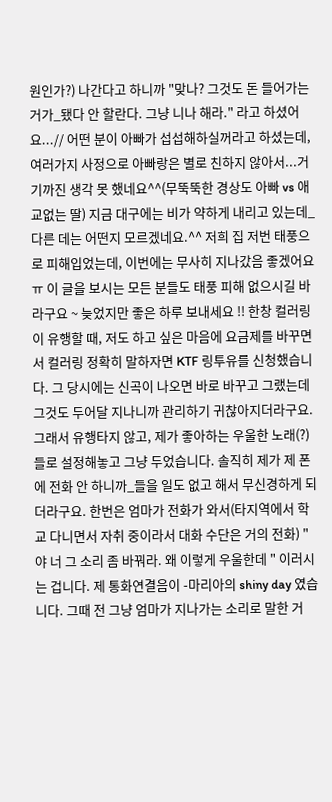원인가?) 나간다고 하니까 "맞나? 그것도 돈 들어가는거가_됐다 안 할란다. 그냥 니나 해라." 라고 하셨어요...// 어떤 분이 아빠가 섭섭해하실꺼라고 하셨는데, 여러가지 사정으로 아빠랑은 별로 친하지 않아서...거기까진 생각 못 했네요^^(무뚝뚝한 경상도 아빠 vs 애교없는 딸) 지금 대구에는 비가 약하게 내리고 있는데_다른 데는 어떤지 모르겠네요.^^ 저희 집 저번 태풍으로 피해입었는데, 이번에는 무사히 지나갔음 좋겠어요 ㅠ 이 글을 보시는 모든 분들도 태풍 피해 없으시길 바라구요 ~ 늦었지만 좋은 하루 보내세요 !! 한창 컬러링이 유행할 때, 저도 하고 싶은 마음에 요금제를 바꾸면서 컬러링 정확히 말하자면 KTF 링투유를 신청했습니다. 그 당시에는 신곡이 나오면 바로 바꾸고 그랬는데 그것도 두어달 지나니까 관리하기 귀찮아지더라구요. 그래서 유행타지 않고, 제가 좋아하는 우울한 노래(?)들로 설정해놓고 그냥 두었습니다. 솔직히 제가 제 폰에 전화 안 하니까_들을 일도 없고 해서 무신경하게 되더라구요. 한번은 엄마가 전화가 와서(타지역에서 학교 다니면서 자취 중이라서 대화 수단은 거의 전화) "야 너 그 소리 좀 바꿔라. 왜 이렇게 우울한데 " 이러시는 겁니다. 제 통화연결음이 -마리아의 shiny day 였습니다. 그때 전 그냥 엄마가 지나가는 소리로 말한 거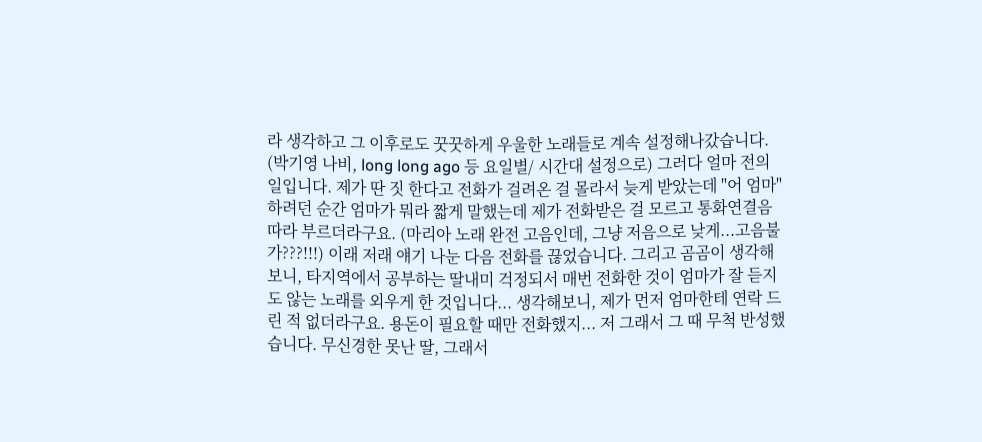라 생각하고 그 이후로도 꿋꿋하게 우울한 노래들로 계속 설정해나갔습니다. (박기영 나비, long long ago 등 요일별/ 시간대 설정으로) 그러다 얼마 전의 일입니다. 제가 딴 짓 한다고 전화가 걸려온 걸 몰라서 늦게 받았는데 "어 엄마" 하려던 순간 엄마가 뭐라 짧게 말했는데 제가 전화받은 걸 모르고 통화연결음 따라 부르더라구요. (마리아 노래 완전 고음인데, 그냥 저음으로 낮게...고음불가???!!!) 이래 저래 얘기 나눈 다음 전화를 끊었습니다. 그리고 곰곰이 생각해보니, 타지역에서 공부하는 딸내미 걱정되서 매번 전화한 것이 엄마가 잘 듣지도 않는 노래를 외우게 한 것입니다... 생각해보니, 제가 먼저 엄마한테 연락 드린 적 없더라구요. 용돈이 필요할 때만 전화했지... 저 그래서 그 때 무척 반성했습니다. 무신경한 못난 딸, 그래서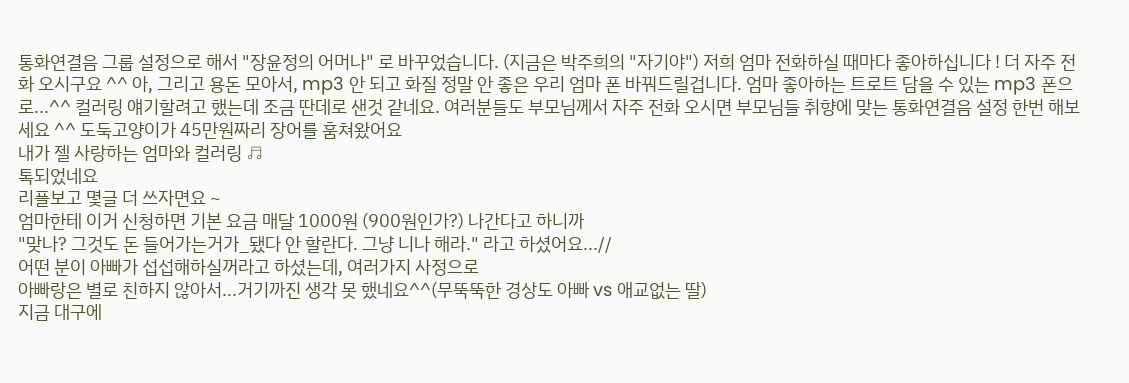통화연결음 그룹 설정으로 해서 "장윤정의 어머나" 로 바꾸었습니다. (지금은 박주희의 "자기야") 저희 엄마 전화하실 때마다 좋아하십니다 ! 더 자주 전화 오시구요 ^^ 아, 그리고 용돈 모아서, mp3 안 되고 화질 정말 안 좋은 우리 엄마 폰 바꿔드릴겁니다. 엄마 좋아하는 트로트 담을 수 있는 mp3 폰으로...^^ 컬러링 얘기할려고 했는데 조금 딴데로 샌것 같네요. 여러분들도 부모님께서 자주 전화 오시면 부모님들 취향에 맞는 통화연결음 설정 한번 해보세요 ^^ 도둑고양이가 45만원짜리 장어를 훔쳐왔어요
내가 젤 사랑하는 엄마와 컬러링 ♬
톡되었네요
리플보고 몇글 더 쓰자면요 ~
엄마한테 이거 신청하면 기본 요금 매달 1000원 (900원인가?) 나간다고 하니까
"맞나? 그것도 돈 들어가는거가_됐다 안 할란다. 그냥 니나 해라." 라고 하셨어요...//
어떤 분이 아빠가 섭섭해하실꺼라고 하셨는데, 여러가지 사정으로
아빠랑은 별로 친하지 않아서...거기까진 생각 못 했네요^^(무뚝뚝한 경상도 아빠 vs 애교없는 딸)
지금 대구에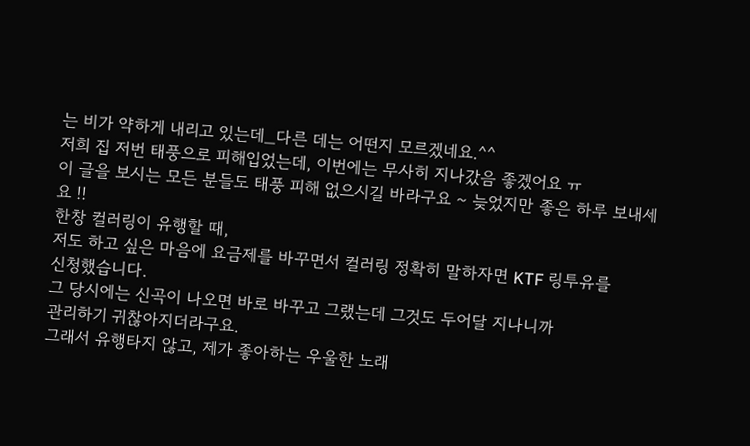는 비가 약하게 내리고 있는데_다른 데는 어떤지 모르겠네요.^^
저희 집 저번 태풍으로 피해입었는데, 이번에는 무사히 지나갔음 좋겠어요 ㅠ
이 글을 보시는 모든 분들도 태풍 피해 없으시길 바라구요 ~ 늦었지만 좋은 하루 보내세요 !!
한창 컬러링이 유행할 때,
저도 하고 싶은 마음에 요금제를 바꾸면서 컬러링 정확히 말하자면 KTF 링투유를
신청했습니다.
그 당시에는 신곡이 나오면 바로 바꾸고 그랬는데 그것도 두어달 지나니까
관리하기 귀찮아지더라구요.
그래서 유행타지 않고, 제가 좋아하는 우울한 노래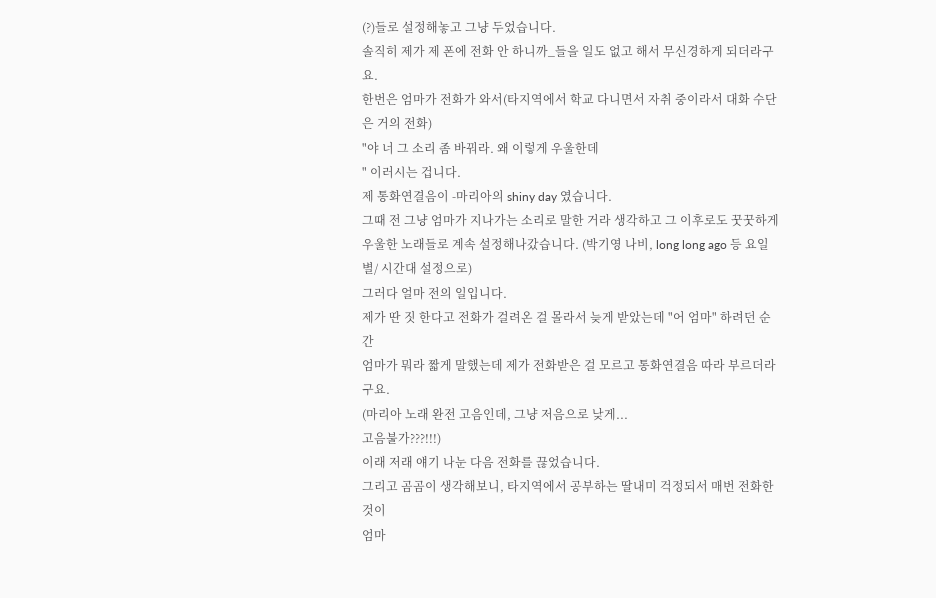(?)들로 설정해놓고 그냥 두었습니다.
솔직히 제가 제 폰에 전화 안 하니까_들을 일도 없고 해서 무신경하게 되더라구요.
한번은 엄마가 전화가 와서(타지역에서 학교 다니면서 자취 중이라서 대화 수단은 거의 전화)
"야 너 그 소리 좀 바꿔라. 왜 이렇게 우울한데
" 이러시는 겁니다.
제 통화연결음이 -마리아의 shiny day 였습니다.
그때 전 그냥 엄마가 지나가는 소리로 말한 거라 생각하고 그 이후로도 꿋꿋하게
우울한 노래들로 계속 설정해나갔습니다. (박기영 나비, long long ago 등 요일별/ 시간대 설정으로)
그러다 얼마 전의 일입니다.
제가 딴 짓 한다고 전화가 걸려온 걸 몰라서 늦게 받았는데 "어 엄마" 하려던 순간
엄마가 뭐라 짧게 말했는데 제가 전화받은 걸 모르고 통화연결음 따라 부르더라구요.
(마리아 노래 완전 고음인데, 그냥 저음으로 낮게...
고음불가???!!!)
이래 저래 얘기 나눈 다음 전화를 끊었습니다.
그리고 곰곰이 생각해보니, 타지역에서 공부하는 딸내미 걱정되서 매번 전화한 것이
엄마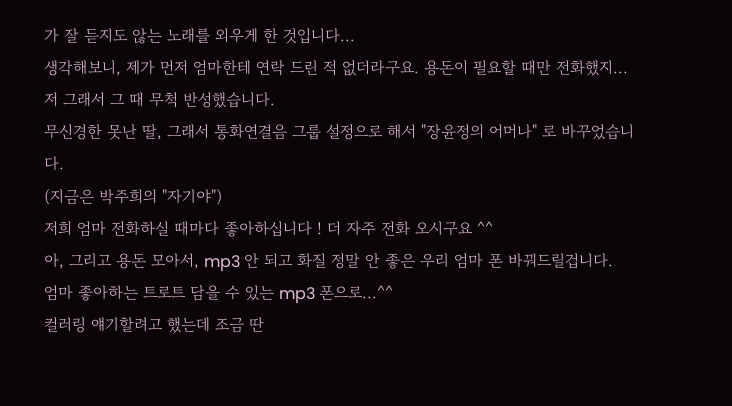가 잘 듣지도 않는 노래를 외우게 한 것입니다...
생각해보니, 제가 먼저 엄마한테 연락 드린 적 없더라구요. 용돈이 필요할 때만 전화했지...
저 그래서 그 때 무척 반성했습니다.
무신경한 못난 딸, 그래서 통화연결음 그룹 설정으로 해서 "장윤정의 어머나" 로 바꾸었습니다.
(지금은 박주희의 "자기야")
저희 엄마 전화하실 때마다 좋아하십니다 ! 더 자주 전화 오시구요 ^^
아, 그리고 용돈 모아서, mp3 안 되고 화질 정말 안 좋은 우리 엄마 폰 바꿔드릴겁니다.
엄마 좋아하는 트로트 담을 수 있는 mp3 폰으로...^^
컬러링 얘기할려고 했는데 조금 딴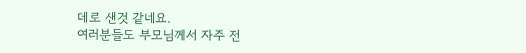데로 샌것 같네요.
여러분들도 부모님께서 자주 전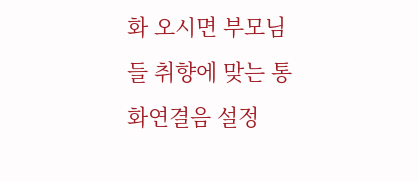화 오시면 부모님들 취향에 맞는 통화연결음 설정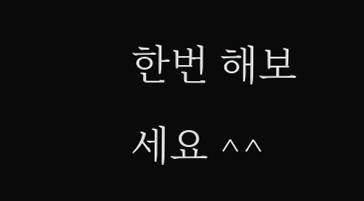한번 해보세요 ^^